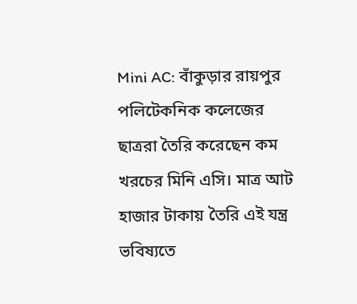Mini AC: বাঁকুড়ার রায়পুর পলিটেকনিক কলেজের ছাত্ররা তৈরি করেছেন কম খরচের মিনি এসি। মাত্র আট হাজার টাকায় তৈরি এই যন্ত্র ভবিষ্যতে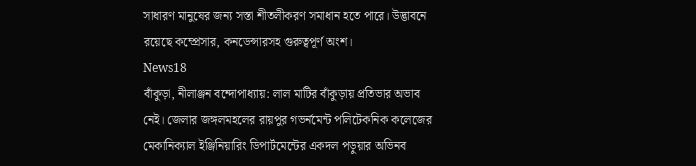সাধারণ মানুষের জন্য সস্তা শীতলীকরণ সমাধান হতে পারে। উদ্ভাবনে রয়েছে কম্প্রেসার, কনডেন্সারসহ গুরুত্বপূর্ণ অংশ।
News18
বাঁকুড়া, নীলাঞ্জন বন্দোপাধ্যায়: লাল মাটির বাঁকুড়ায় প্রতিভার অভাব নেই। জেলার জঙ্গলমহলের রায়পুর গভর্নমেন্ট পলিটেকনিক কলেজের মেকানিক্যাল ইঞ্জিনিয়ারিং ডিপার্টমেন্টের একদল পড়ুয়ার অভিনব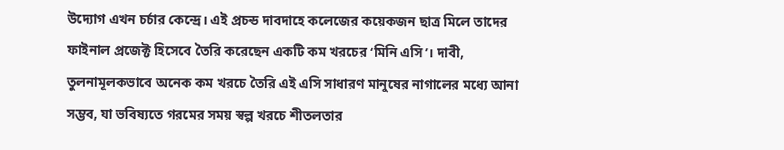উদ্যোগ এখন চর্চার কেন্দ্রে। এই প্রচন্ড দাবদাহে কলেজের কয়েকজন ছাত্র মিলে তাদের ফাইনাল প্রজেক্ট হিসেবে তৈরি করেছেন একটি কম খরচের ‘মিনি এসি’। দাবী, তুলনামূলকভাবে অনেক কম খরচে তৈরি এই এসি সাধারণ মানুষের নাগালের মধ্যে আনা সম্ভব, যা ভবিষ্যতে গরমের সময় স্বল্প খরচে শীতলতার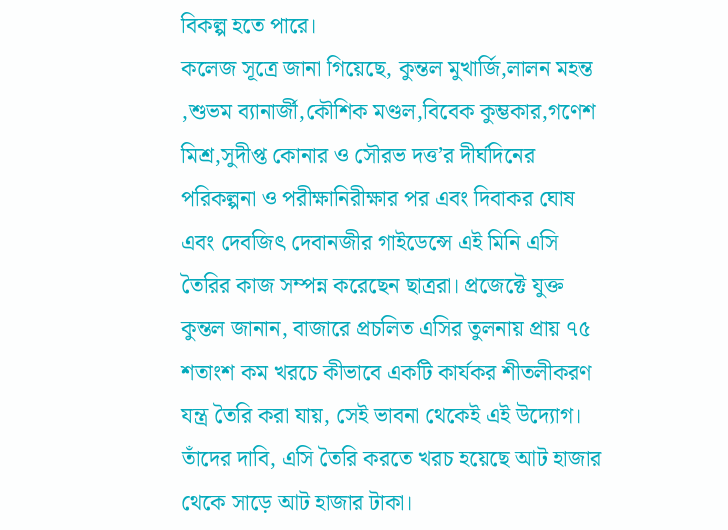বিকল্প হতে পারে।
কলেজ সূত্রে জানা গিয়েছে, কুন্তল মুখার্জি,লালন মহন্ত ,শুভম ব্যানার্জী,কৌশিক মণ্ডল,বিবেক কুম্ভকার,গণেশ মিশ্র,সুদীপ্ত কোনার ও সৌরভ দত্ত’র দীর্ঘদিনের পরিকল্পনা ও পরীক্ষানিরীক্ষার পর এবং দিবাকর ঘোষ এবং দেবজিৎ দেবানজীর গাইডেন্সে এই মিনি এসি তৈরির কাজ সম্পন্ন করেছেন ছাত্ররা। প্রজেক্টে যুক্ত কুন্তল জানান, বাজারে প্রচলিত এসির তুলনায় প্রায় ৭৫ শতাংশ কম খরচে কীভাবে একটি কার্যকর শীতলীকরণ যন্ত্র তৈরি করা যায়, সেই ভাবনা থেকেই এই উদ্যোগ। তাঁদের দাবি, এসি তৈরি করতে খরচ হয়েছে আট হাজার থেকে সাড়ে আট হাজার টাকা।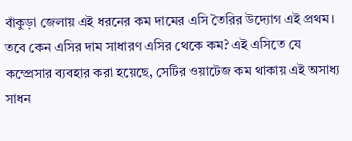বাঁকুড়া জেলায় এই ধরনের কম দামের এসি তৈরির উদ্যোগ এই প্রথম। তবে কেন এসির দাম সাধারণ এসির থেকে কম? এই এসিতে যে কম্প্রেসার ব্যবহার করা হয়েছে, সেটির ওয়াটেজ কম থাকায় এই অসাধ্য সাধন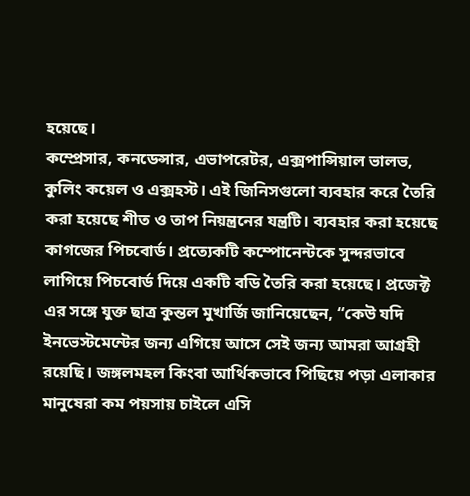হয়েছে।
কম্প্রেসার, কনডেন্সার, এভাপরেটর, এক্সপান্সিয়াল ভালভ, কুলিং কয়েল ও এক্সহস্ট। এই জিনিসগুলো ব্যবহার করে তৈরি করা হয়েছে শীত ও তাপ নিয়ন্ত্রনের যন্ত্রটি। ব্যবহার করা হয়েছে কাগজের পিচবোর্ড। প্রত্যেকটি কম্পোনেন্টকে সুন্দরভাবে লাগিয়ে পিচবোর্ড দিয়ে একটি বডি তৈরি করা হয়েছে। প্রজেক্ট এর সঙ্গে যুক্ত ছাত্র কুন্তল মুখার্জি জানিয়েছেন, “কেউ যদি ইনভেস্টমেন্টের জন্য এগিয়ে আসে সেই জন্য আমরা আগ্রহী রয়েছি। জঙ্গলমহল কিংবা আর্থিকভাবে পিছিয়ে পড়া এলাকার মানুষেরা কম পয়সায় চাইলে এসি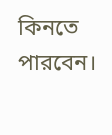কিনতে পারবেন।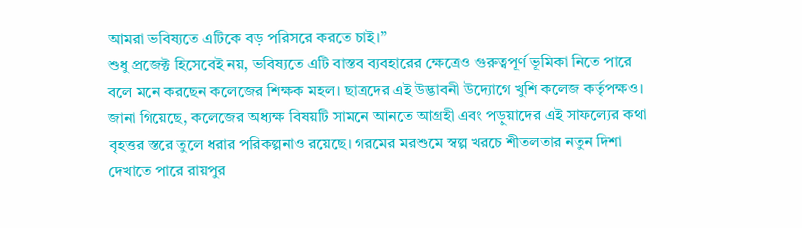আমরা ভবিষ্যতে এটিকে বড় পরিসরে করতে চাই।”
শুধু প্রজেক্ট হিসেবেই নয়, ভবিষ্যতে এটি বাস্তব ব্যবহারের ক্ষেত্রেও গুরুত্বপূর্ণ ভূমিকা নিতে পারে বলে মনে করছেন কলেজের শিক্ষক মহল। ছাত্রদের এই উদ্ভাবনী উদ্যোগে খুশি কলেজ কর্তৃপক্ষও। জানা গিয়েছে, কলেজের অধ্যক্ষ বিষয়টি সামনে আনতে আগ্রহী এবং পড়ুয়াদের এই সাফল্যের কথা বৃহত্তর স্তরে তুলে ধরার পরিকল্পনাও রয়েছে। গরমের মরশুমে স্বল্প খরচে শীতলতার নতুন দিশা দেখাতে পারে রায়পুর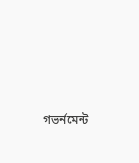গভর্নমেন্ট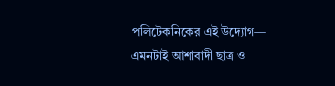পলিটেকনিকের এই উদ্যোগ— এমনটাই আশাবাদী ছাত্র ও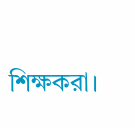শিক্ষকরা।